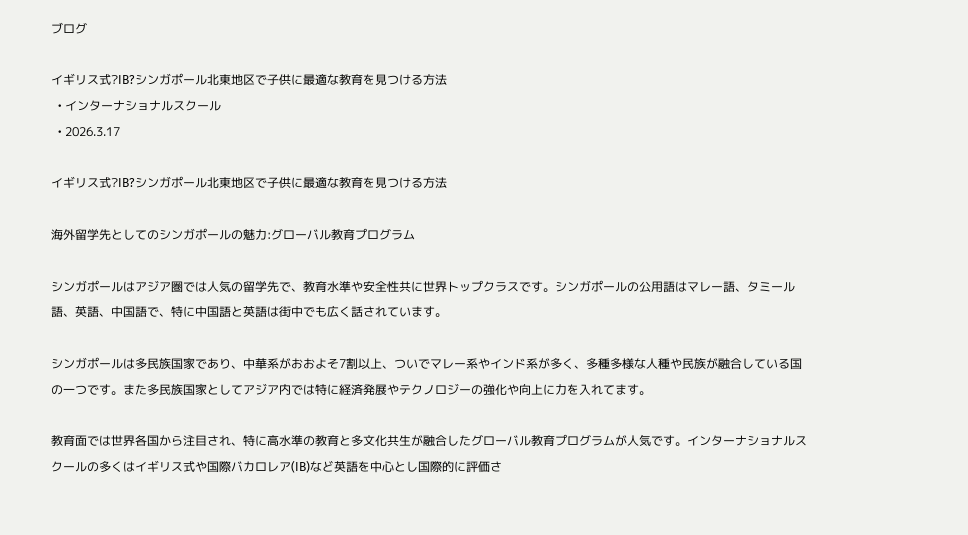ブログ

イギリス式?IB?シンガポール北東地区で子供に最適な教育を見つける方法
  • インターナショナルスクール
  • 2026.3.17

イギリス式?IB?シンガポール北東地区で子供に最適な教育を見つける方法

海外留学先としてのシンガポールの魅力:グローバル教育プログラム

シンガポールはアジア圏では人気の留学先で、教育水準や安全性共に世界トップクラスです。シンガポールの公用語はマレー語、タミール語、英語、中国語で、特に中国語と英語は街中でも広く話されています。

シンガポールは多民族国家であり、中華系がおおよそ7割以上、ついでマレー系やインド系が多く、多種多様な人種や民族が融合している国の一つです。また多民族国家としてアジア内では特に経済発展やテクノロジーの強化や向上に力を入れてます。

教育面では世界各国から注目され、特に高水準の教育と多文化共生が融合したグローバル教育プログラムが人気です。インターナショナルスクールの多くはイギリス式や国際バカロレア(IB)など英語を中心とし国際的に評価さ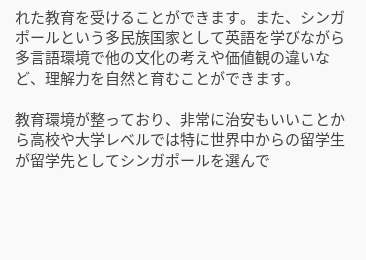れた教育を受けることができます。また、シンガポールという多民族国家として英語を学びながら多言語環境で他の文化の考えや価値観の違いなど、理解力を自然と育むことができます。

教育環境が整っており、非常に治安もいいことから高校や大学レベルでは特に世界中からの留学生が留学先としてシンガポールを選んで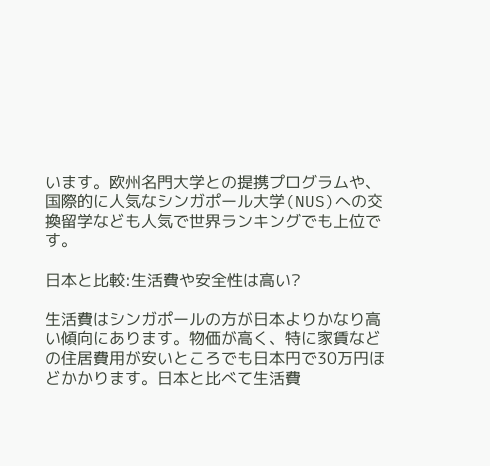います。欧州名門大学との提携プログラムや、国際的に人気なシンガポール大学(NUS)への交換留学なども人気で世界ランキングでも上位です。

日本と比較:生活費や安全性は高い?

生活費はシンガポールの方が日本よりかなり高い傾向にあります。物価が高く、特に家賃などの住居費用が安いところでも日本円で30万円ほどかかります。日本と比べて生活費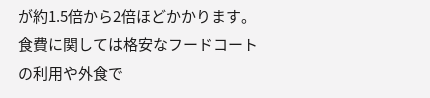が約1.5倍から2倍ほどかかります。食費に関しては格安なフードコートの利用や外食で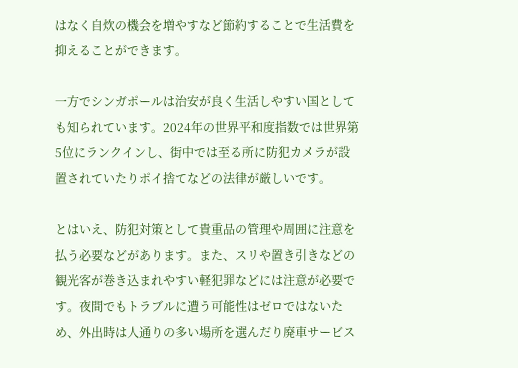はなく自炊の機会を増やすなど節約することで生活費を抑えることができます。

一方でシンガポールは治安が良く生活しやすい国としても知られています。2024年の世界平和度指数では世界第5位にランクインし、街中では至る所に防犯カメラが設置されていたりポイ捨てなどの法律が厳しいです。

とはいえ、防犯対策として貴重品の管理や周囲に注意を払う必要などがあります。また、スリや置き引きなどの観光客が巻き込まれやすい軽犯罪などには注意が必要です。夜間でもトラブルに遭う可能性はゼロではないため、外出時は人通りの多い場所を選んだり廃車サービス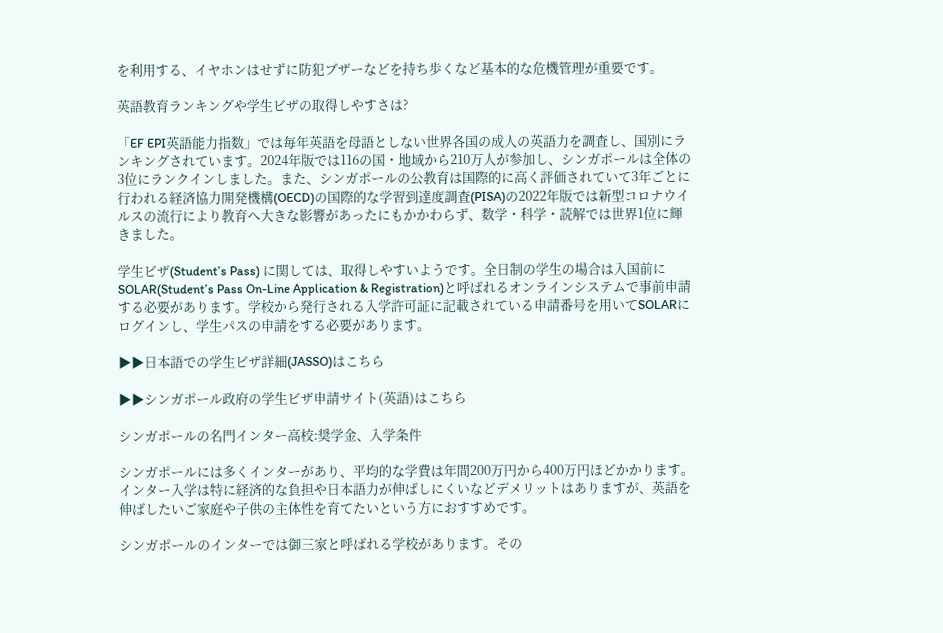を利用する、イヤホンはせずに防犯ブザーなどを持ち歩くなど基本的な危機管理が重要です。

英語教育ランキングや学生ビザの取得しやすさは?

「EF EPI英語能力指数」では毎年英語を母語としない世界各国の成人の英語力を調査し、国別にランキングされています。2024年版では116の国・地域から210万人が参加し、シンガポールは全体の3位にランクインしました。また、シンガポールの公教育は国際的に高く評価されていて3年ごとに行われる経済協力開発機構(OECD)の国際的な学習到達度調査(PISA)の2022年版では新型コロナウイルスの流行により教育へ大きな影響があったにもかかわらず、数学・科学・読解では世界1位に輝きました。

学生ビザ(Student’s Pass) に関しては、取得しやすいようです。全日制の学生の場合は入国前にSOLAR(Student’s Pass On-Line Application & Registration)と呼ばれるオンラインシステムで事前申請する必要があります。学校から発行される入学許可証に記載されている申請番号を用いてSOLARにログインし、学生パスの申請をする必要があります。

▶▶日本語での学生ビザ詳細(JASSO)はこちら

▶▶シンガポール政府の学生ビザ申請サイト(英語)はこちら

シンガポールの名門インター高校:奨学金、入学条件

シンガポールには多くインターがあり、平均的な学費は年間200万円から400万円ほどかかります。インター入学は特に経済的な負担や日本語力が伸ばしにくいなどデメリットはありますが、英語を伸ばしたいご家庭や子供の主体性を育てたいという方におすすめです。

シンガポールのインターでは御三家と呼ばれる学校があります。その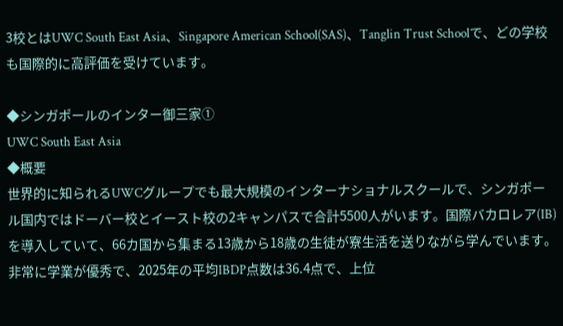3校とはUWC South East Asia、Singapore American School(SAS)、Tanglin Trust Schoolで、どの学校も国際的に高評価を受けています。

◆シンガポールのインター御三家①
UWC South East Asia
◆概要
世界的に知られるUWCグループでも最大規模のインターナショナルスクールで、シンガポール国内ではドーバー校とイースト校の2キャンパスで合計5500人がいます。国際バカロレア(IB)を導入していて、66カ国から集まる13歳から18歳の生徒が寮生活を送りながら学んでいます。非常に学業が優秀で、2025年の平均IBDP点数は36.4点で、上位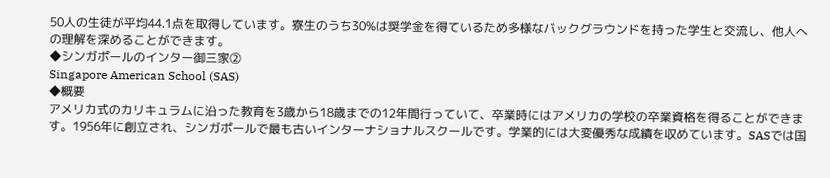50人の生徒が平均44.1点を取得しています。寮生のうち30%は奨学金を得ているため多様なバックグラウンドを持った学生と交流し、他人への理解を深めることができます。
◆シンガポールのインター御三家➁
Singapore American School (SAS)
◆概要
アメリカ式のカリキュラムに沿った教育を3歳から18歳までの12年間行っていて、卒業時にはアメリカの学校の卒業資格を得ることができます。1956年に創立され、シンガポールで最も古いインターナショナルスクールです。学業的には大変優秀な成績を収めています。SASでは国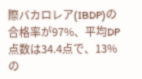際バカロレア(IBDP)の合格率が97%、平均DP点数は34.4点で、13%の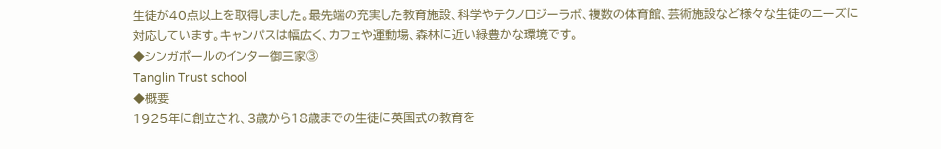生徒が40点以上を取得しました。最先端の充実した教育施設、科学やテクノロジーラボ、複数の体育館、芸術施設など様々な生徒のニーズに対応しています。キャンパスは幅広く、カフェや運動場、森林に近い緑豊かな環境です。
◆シンガポールのインター御三家③
Tanglin Trust school
◆概要
1925年に創立され、3歳から18歳までの生徒に英国式の教育を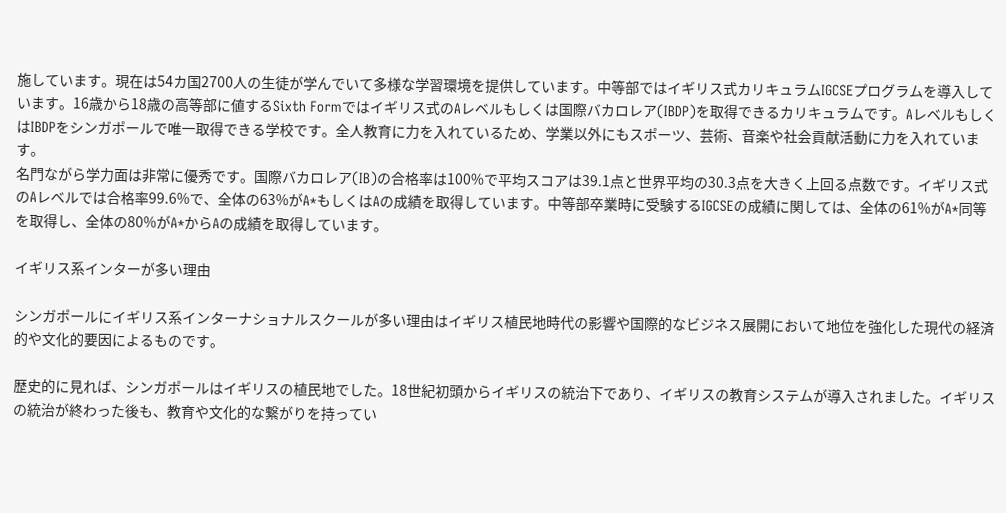施しています。現在は54カ国2700人の生徒が学んでいて多様な学習環境を提供しています。中等部ではイギリス式カリキュラムIGCSEプログラムを導入しています。16歳から18歳の高等部に値するSixth Formではイギリス式のAレベルもしくは国際バカロレア(IBDP)を取得できるカリキュラムです。AレベルもしくはIBDPをシンガポールで唯一取得できる学校です。全人教育に力を入れているため、学業以外にもスポーツ、芸術、音楽や社会貢献活動に力を入れています。
名門ながら学力面は非常に優秀です。国際バカロレア(IB)の合格率は100%で平均スコアは39.1点と世界平均の30.3点を大きく上回る点数です。イギリス式のAレベルでは合格率99.6%で、全体の63%がA*もしくはAの成績を取得しています。中等部卒業時に受験するIGCSEの成績に関しては、全体の61%がA*同等を取得し、全体の80%がA*からAの成績を取得しています。

イギリス系インターが多い理由

シンガポールにイギリス系インターナショナルスクールが多い理由はイギリス植民地時代の影響や国際的なビジネス展開において地位を強化した現代の経済的や文化的要因によるものです。

歴史的に見れば、シンガポールはイギリスの植民地でした。18世紀初頭からイギリスの統治下であり、イギリスの教育システムが導入されました。イギリスの統治が終わった後も、教育や文化的な繋がりを持ってい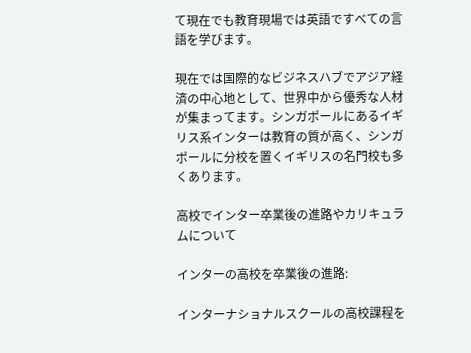て現在でも教育現場では英語ですべての言語を学びます。

現在では国際的なビジネスハブでアジア経済の中心地として、世界中から優秀な人材が集まってます。シンガポールにあるイギリス系インターは教育の質が高く、シンガポールに分校を置くイギリスの名門校も多くあります。

高校でインター卒業後の進路やカリキュラムについて

インターの高校を卒業後の進路:

インターナショナルスクールの高校課程を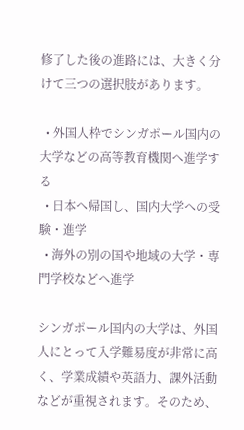修了した後の進路には、大きく分けて三つの選択肢があります。

  • 外国人枠でシンガポール国内の大学などの高等教育機関へ進学する
  • 日本へ帰国し、国内大学への受験・進学
  • 海外の別の国や地域の大学・専門学校などへ進学

シンガポール国内の大学は、外国人にとって入学難易度が非常に高く、学業成績や英語力、課外活動などが重視されます。そのため、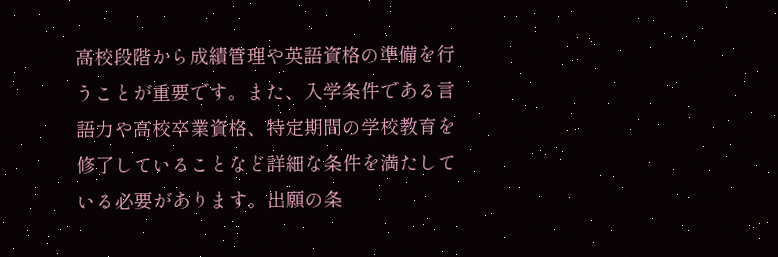高校段階から成績管理や英語資格の準備を行うことが重要です。また、入学条件である言語力や高校卒業資格、特定期間の学校教育を修了していることなど詳細な条件を満たしている必要があります。出願の条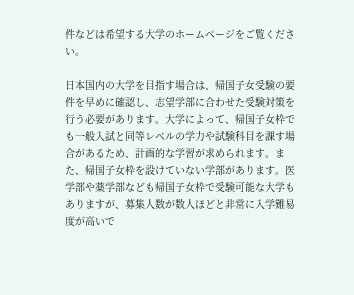件などは希望する大学のホームページをご覧ください。

日本国内の大学を目指す場合は、帰国子女受験の要件を早めに確認し、志望学部に合わせた受験対策を行う必要があります。大学によって、帰国子女枠でも一般入試と同等レベルの学力や試験科目を課す場合があるため、計画的な学習が求められます。また、帰国子女枠を設けていない学部があります。医学部や薬学部なども帰国子女枠で受験可能な大学もありますが、募集人数が数人ほどと非常に入学難易度が高いで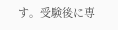す。受験後に専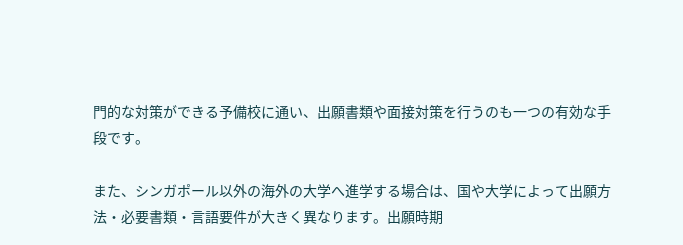門的な対策ができる予備校に通い、出願書類や面接対策を行うのも一つの有効な手段です。

また、シンガポール以外の海外の大学へ進学する場合は、国や大学によって出願方法・必要書類・言語要件が大きく異なります。出願時期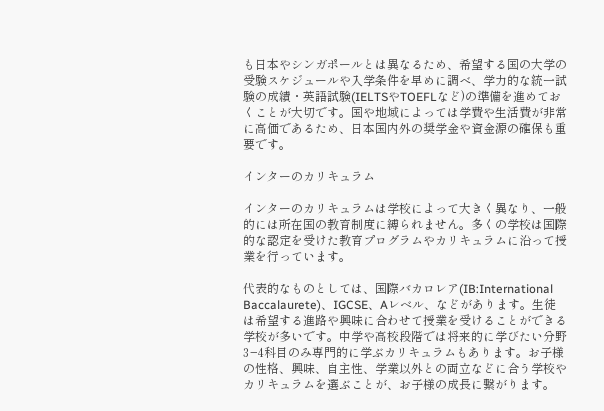も日本やシンガポールとは異なるため、希望する国の大学の受験スケジュールや入学条件を早めに調べ、学力的な統一試験の成績・英語試験(IELTSやTOEFLなど)の準備を進めておくことが大切です。国や地域によっては学費や生活費が非常に高価であるため、日本国内外の奨学金や資金源の確保も重要です。

インターのカリキュラム

インターのカリキュラムは学校によって大きく異なり、一般的には所在国の教育制度に縛られません。多くの学校は国際的な認定を受けた教育プログラムやカリキュラムに沿って授業を行っています。

代表的なものとしては、国際バカロレア(IB:International Baccalaurete)、IGCSE、Aレベル、などがあります。生徒は希望する進路や興味に合わせて授業を受けることができる学校が多いです。中学や高校段階では将来的に学びたい分野3−4科目のみ専門的に学ぶカリキュラムもあります。お子様の性格、興味、自主性、学業以外との両立などに合う学校やカリキュラムを選ぶことが、お子様の成長に繋がります。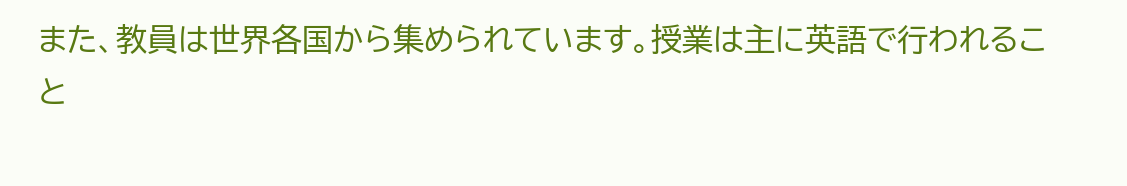また、教員は世界各国から集められています。授業は主に英語で行われること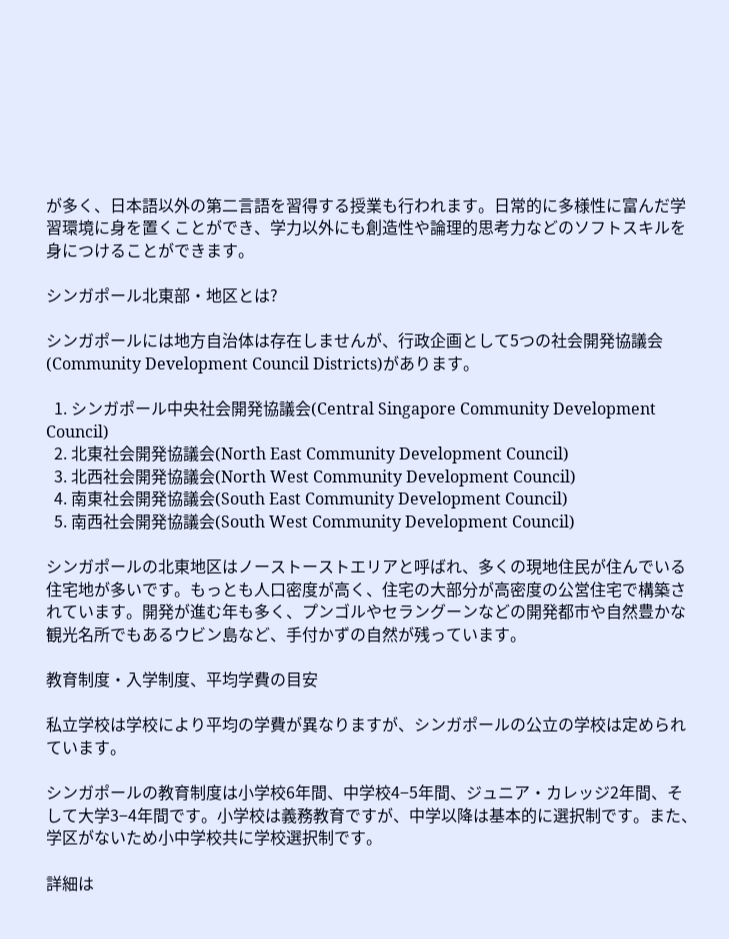が多く、日本語以外の第二言語を習得する授業も行われます。日常的に多様性に富んだ学習環境に身を置くことができ、学力以外にも創造性や論理的思考力などのソフトスキルを身につけることができます。

シンガポール北東部・地区とは?

シンガポールには地方自治体は存在しませんが、行政企画として5つの社会開発協議会(Community Development Council Districts)があります。

  1. シンガポール中央社会開発協議会(Central Singapore Community Development Council)
  2. 北東社会開発協議会(North East Community Development Council)
  3. 北西社会開発協議会(North West Community Development Council)
  4. 南東社会開発協議会(South East Community Development Council)
  5. 南西社会開発協議会(South West Community Development Council)

シンガポールの北東地区はノーストーストエリアと呼ばれ、多くの現地住民が住んでいる住宅地が多いです。もっとも人口密度が高く、住宅の大部分が高密度の公営住宅で構築されています。開発が進む年も多く、プンゴルやセラングーンなどの開発都市や自然豊かな観光名所でもあるウビン島など、手付かずの自然が残っています。

教育制度・入学制度、平均学費の目安

私立学校は学校により平均の学費が異なりますが、シンガポールの公立の学校は定められています。

シンガポールの教育制度は小学校6年間、中学校4−5年間、ジュニア・カレッジ2年間、そして大学3−4年間です。小学校は義務教育ですが、中学以降は基本的に選択制です。また、学区がないため小中学校共に学校選択制です。

詳細は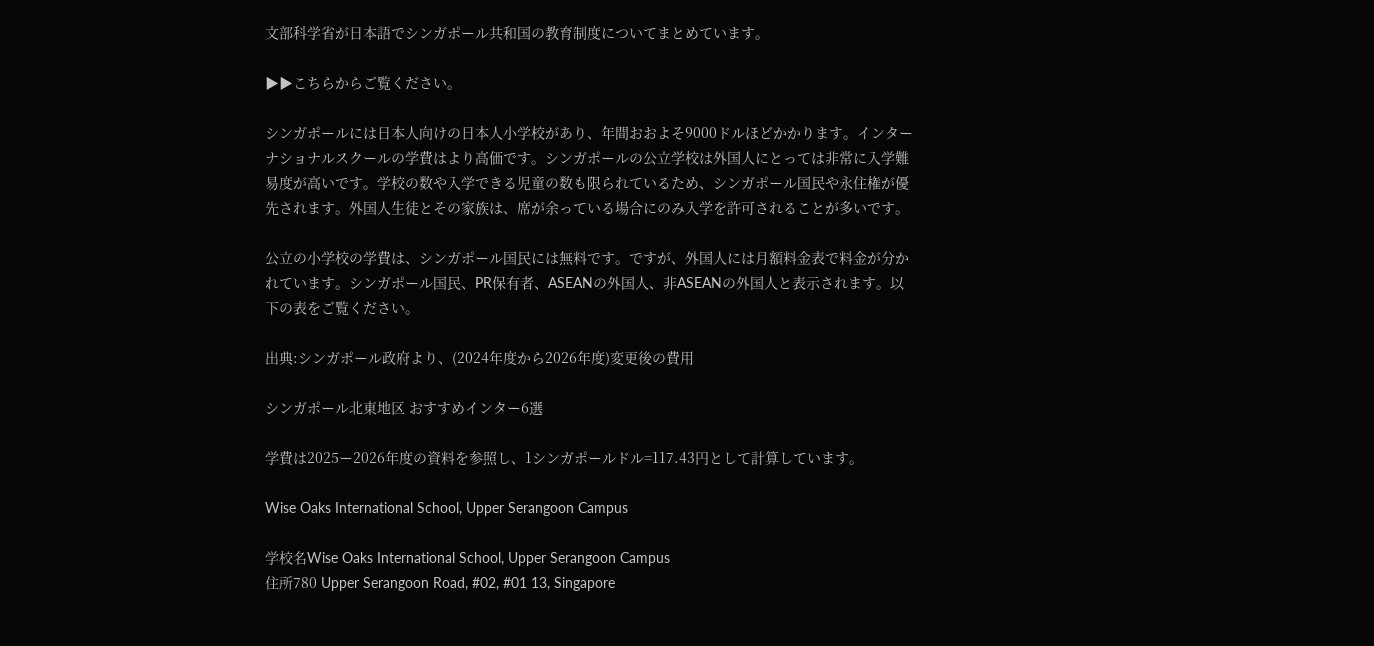文部科学省が日本語でシンガポール共和国の教育制度についてまとめています。

▶▶こちらからご覧ください。

シンガポールには日本人向けの日本人小学校があり、年間おおよそ9000ドルほどかかります。インターナショナルスクールの学費はより高価です。シンガポールの公立学校は外国人にとっては非常に入学難易度が高いです。学校の数や入学できる児童の数も限られているため、シンガポール国民や永住権が優先されます。外国人生徒とその家族は、席が余っている場合にのみ入学を許可されることが多いです。

公立の小学校の学費は、シンガポール国民には無料です。ですが、外国人には月額料金表で料金が分かれています。シンガポール国民、PR保有者、ASEANの外国人、非ASEANの外国人と表示されます。以下の表をご覧ください。

出典:シンガポール政府より、(2024年度から2026年度)変更後の費用

シンガポール北東地区 おすすめインター6選

学費は2025ー2026年度の資料を参照し、1シンガポールドル=117.43円として計算しています。

Wise Oaks International School, Upper Serangoon Campus

学校名Wise Oaks International School, Upper Serangoon Campus
住所780 Upper Serangoon Road, #02, #01 13, Singapore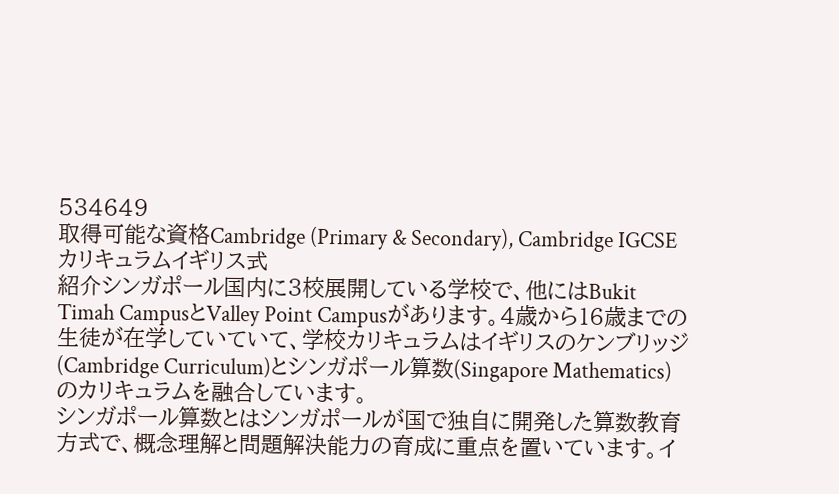534649
取得可能な資格Cambridge (Primary & Secondary), Cambridge IGCSE
カリキュラムイギリス式
紹介シンガポール国内に3校展開している学校で、他にはBukit Timah CampusとValley Point Campusがあります。4歳から16歳までの生徒が在学していていて、学校カリキュラムはイギリスのケンブリッジ(Cambridge Curriculum)とシンガポール算数(Singapore Mathematics)のカリキュラムを融合しています。
シンガポール算数とはシンガポールが国で独自に開発した算数教育方式で、概念理解と問題解決能力の育成に重点を置いています。イ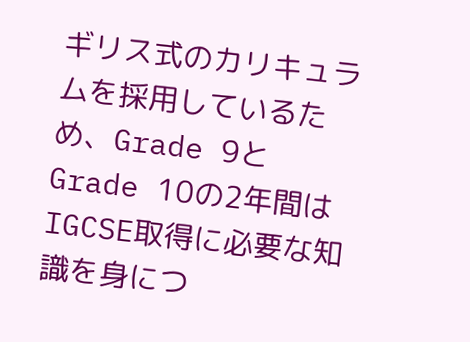ギリス式のカリキュラムを採用しているため、Grade 9とGrade 10の2年間はIGCSE取得に必要な知識を身につ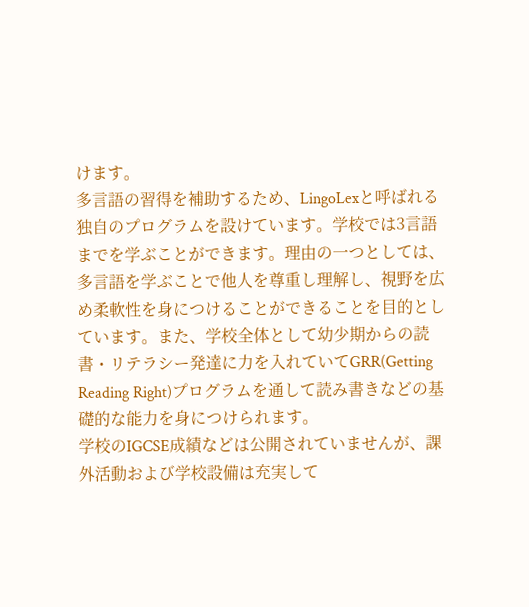けます。
多言語の習得を補助するため、LingoLexと呼ばれる独自のプログラムを設けています。学校では3言語までを学ぶことができます。理由の一つとしては、多言語を学ぶことで他人を尊重し理解し、視野を広め柔軟性を身につけることができることを目的としています。また、学校全体として幼少期からの読書・リテラシー発達に力を入れていてGRR(Getting Reading Right)プログラムを通して読み書きなどの基礎的な能力を身につけられます。
学校のIGCSE成績などは公開されていませんが、課外活動および学校設備は充実して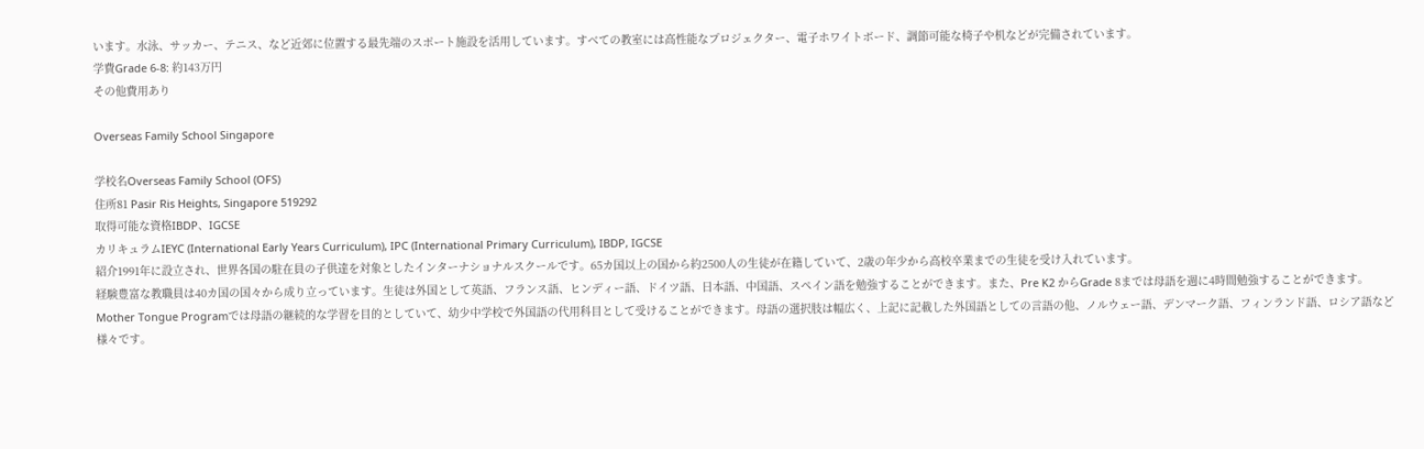います。水泳、サッカー、テニス、など近郊に位置する最先端のスポート施設を活用しています。すべての教室には高性能なプロジェクター、電子ホワイトボード、調節可能な椅子や机などが完備されています。
学費Grade 6-8: 約143万円
その他費用あり

Overseas Family School Singapore

学校名Overseas Family School (OFS)
住所81 Pasir Ris Heights, Singapore 519292
取得可能な資格IBDP、IGCSE
カリキュラムIEYC (International Early Years Curriculum), IPC (International Primary Curriculum), IBDP, IGCSE
紹介1991年に設立され、世界各国の駐在員の子供達を対象としたインターナショナルスクールです。65カ国以上の国から約2500人の生徒が在籍していて、2歳の年少から高校卒業までの生徒を受け入れています。
経験豊富な教職員は40カ国の国々から成り立っています。生徒は外国として英語、フランス語、ヒンディー語、ドイツ語、日本語、中国語、スペイン語を勉強することができます。また、Pre K2 からGrade 8までは母語を週に4時間勉強することができます。
Mother Tongue Programでは母語の継続的な学習を目的としていて、幼少中学校で外国語の代用科目として受けることができます。母語の選択肢は幅広く、上記に記載した外国語としての言語の他、ノルウェー語、デンマーク語、フィンランド語、ロシア語など様々です。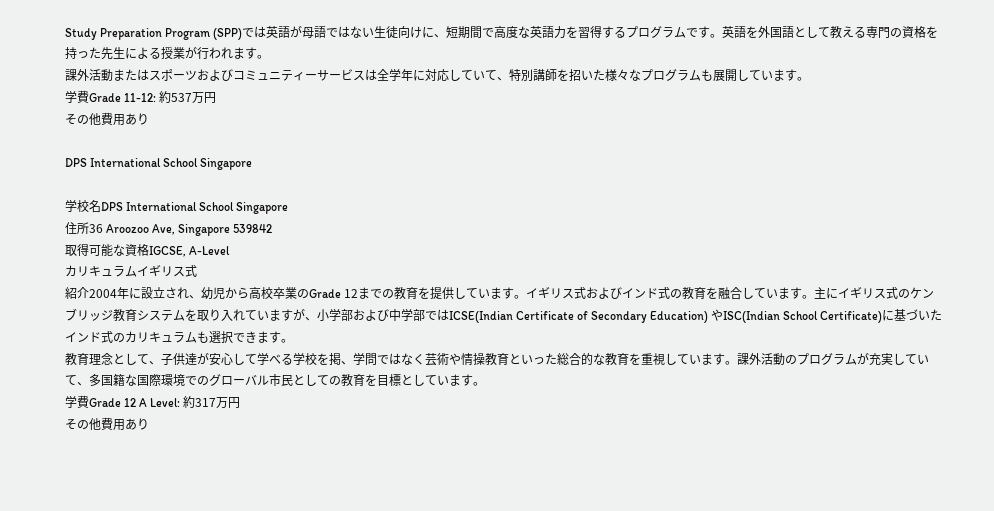Study Preparation Program (SPP)では英語が母語ではない生徒向けに、短期間で高度な英語力を習得するプログラムです。英語を外国語として教える専門の資格を持った先生による授業が行われます。
課外活動またはスポーツおよびコミュニティーサービスは全学年に対応していて、特別講師を招いた様々なプログラムも展開しています。
学費Grade 11-12: 約537万円
その他費用あり

DPS International School Singapore

学校名DPS International School Singapore
住所36 Aroozoo Ave, Singapore 539842
取得可能な資格IGCSE, A-Level
カリキュラムイギリス式
紹介2004年に設立され、幼児から高校卒業のGrade 12までの教育を提供しています。イギリス式およびインド式の教育を融合しています。主にイギリス式のケンブリッジ教育システムを取り入れていますが、小学部および中学部ではICSE(Indian Certificate of Secondary Education) やISC(Indian School Certificate)に基づいたインド式のカリキュラムも選択できます。
教育理念として、子供達が安心して学べる学校を掲、学問ではなく芸術や情操教育といった総合的な教育を重視しています。課外活動のプログラムが充実していて、多国籍な国際環境でのグローバル市民としての教育を目標としています。
学費Grade 12 A Level: 約317万円
その他費用あり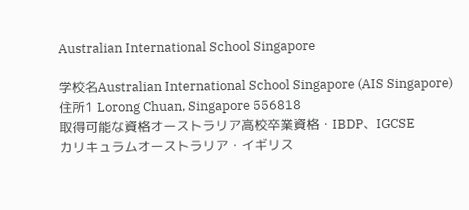Australian International School Singapore

学校名Australian International School Singapore (AIS Singapore)
住所1 Lorong Chuan, Singapore 556818
取得可能な資格オーストラリア高校卒業資格・IBDP、IGCSE
カリキュラムオーストラリア・イギリス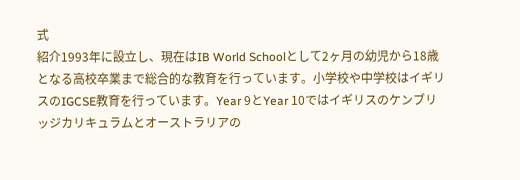式
紹介1993年に設立し、現在はIB World Schoolとして2ヶ月の幼児から18歳となる高校卒業まで総合的な教育を行っています。小学校や中学校はイギリスのIGCSE教育を行っています。Year 9とYear 10ではイギリスのケンブリッジカリキュラムとオーストラリアの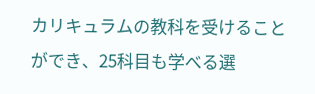カリキュラムの教科を受けることができ、25科目も学べる選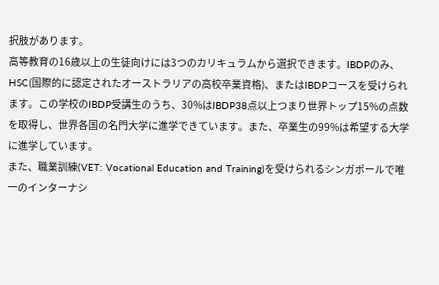択肢があります。
高等教育の16歳以上の生徒向けには3つのカリキュラムから選択できます。IBDPのみ、HSC(国際的に認定されたオーストラリアの高校卒業資格)、またはIBDPコースを受けられます。この学校のIBDP受講生のうち、30%はIBDP38点以上つまり世界トップ15%の点数を取得し、世界各国の名門大学に進学できています。また、卒業生の99%は希望する大学に進学しています。
また、職業訓練(VET: Vocational Education and Training)を受けられるシンガポールで唯一のインターナシ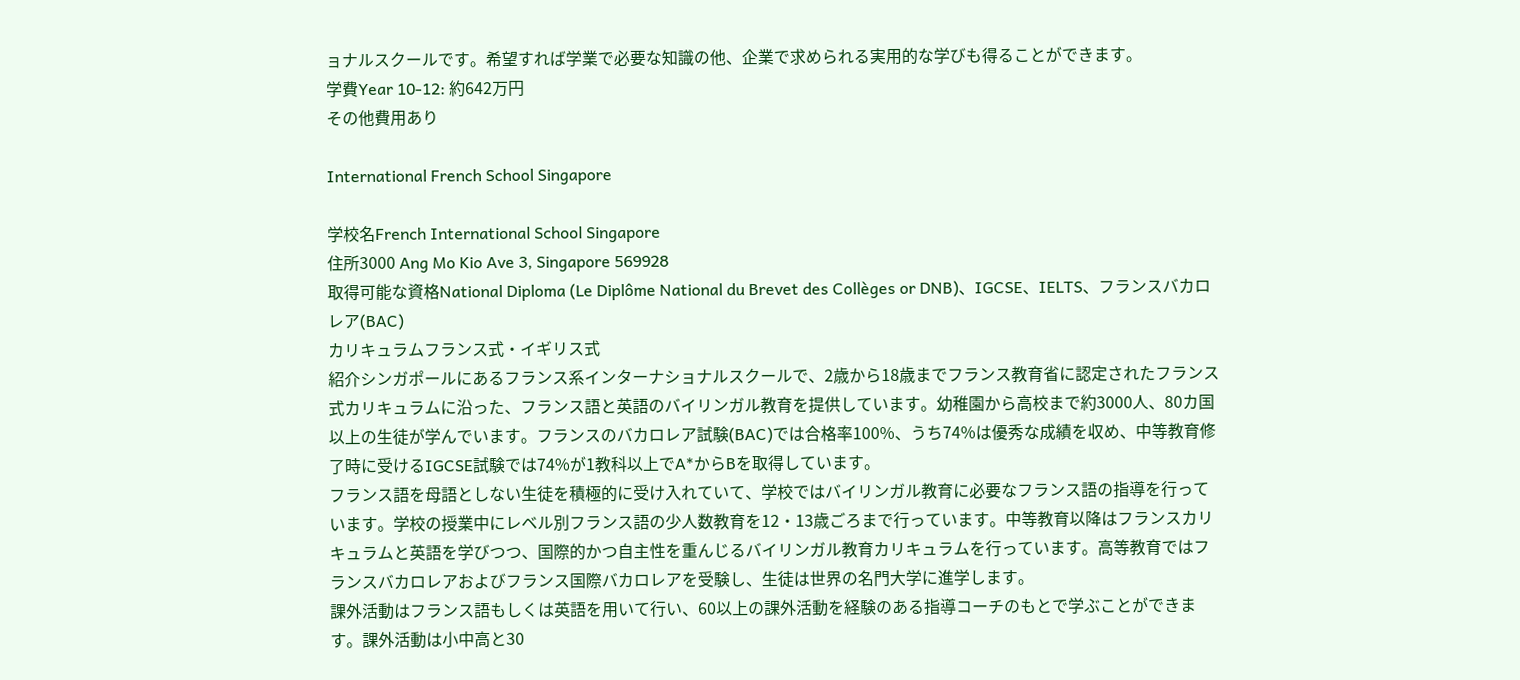ョナルスクールです。希望すれば学業で必要な知識の他、企業で求められる実用的な学びも得ることができます。
学費Year 10-12: 約642万円
その他費用あり

International French School Singapore

学校名French International School Singapore
住所3000 Ang Mo Kio Ave 3, Singapore 569928
取得可能な資格National Diploma (Le Diplôme National du Brevet des Collèges or DNB)、IGCSE、IELTS、フランスバカロレア(BAC)
カリキュラムフランス式・イギリス式
紹介シンガポールにあるフランス系インターナショナルスクールで、2歳から18歳までフランス教育省に認定されたフランス式カリキュラムに沿った、フランス語と英語のバイリンガル教育を提供しています。幼稚園から高校まで約3000人、80カ国以上の生徒が学んでいます。フランスのバカロレア試験(BAC)では合格率100%、うち74%は優秀な成績を収め、中等教育修了時に受けるIGCSE試験では74%が1教科以上でA*からBを取得しています。
フランス語を母語としない生徒を積極的に受け入れていて、学校ではバイリンガル教育に必要なフランス語の指導を行っています。学校の授業中にレベル別フランス語の少人数教育を12・13歳ごろまで行っています。中等教育以降はフランスカリキュラムと英語を学びつつ、国際的かつ自主性を重んじるバイリンガル教育カリキュラムを行っています。高等教育ではフランスバカロレアおよびフランス国際バカロレアを受験し、生徒は世界の名門大学に進学します。
課外活動はフランス語もしくは英語を用いて行い、60以上の課外活動を経験のある指導コーチのもとで学ぶことができます。課外活動は小中高と30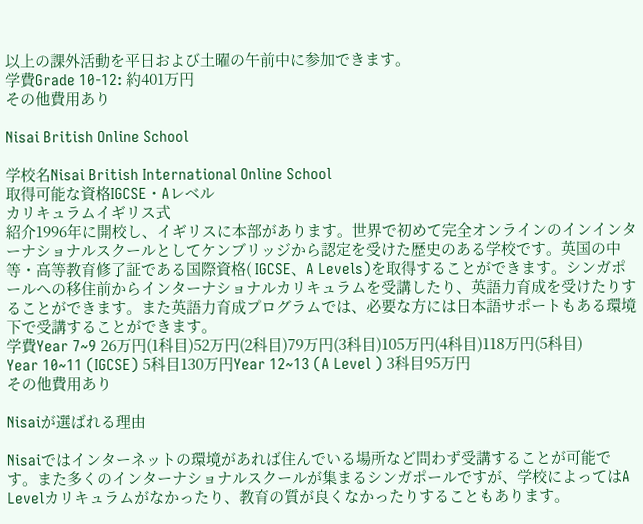以上の課外活動を平日および土曜の午前中に参加できます。
学費Grade 10-12: 約401万円
その他費用あり

Nisai British Online School

学校名Nisai British International Online School
取得可能な資格IGCSE・Aレベル
カリキュラムイギリス式
紹介1996年に開校し、イギリスに本部があります。世界で初めて完全オンラインのインインターナショナルスクールとしてケンブリッジから認定を受けた歴史のある学校です。英国の中等・高等教育修了証である国際資格( IGCSE、A Levels)を取得することができます。シンガポールへの移住前からインターナショナルカリキュラムを受講したり、英語力育成を受けたりすることができます。また英語力育成プログラムでは、必要な方には日本語サポートもある環境下で受講することができます。
学費Year 7~9 26万円(1科目)52万円(2科目)79万円(3科目)105万円(4科目)118万円(5科目)
Year 10~11 (IGCSE) 5科目130万円Year 12~13 (A Level ) 3科目95万円
その他費用あり

Nisaiが選ばれる理由

Nisaiではインターネットの環境があれば住んでいる場所など問わず受講することが可能です。また多くのインターナショナルスクールが集まるシンガポールですが、学校によってはA Levelカリキュラムがなかったり、教育の質が良くなかったりすることもあります。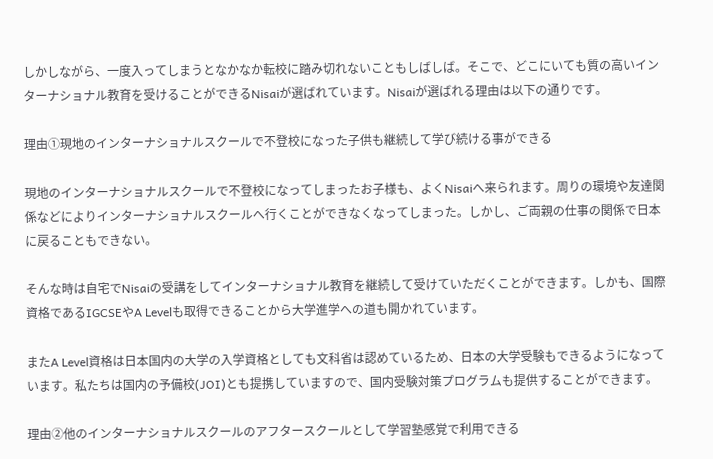しかしながら、一度入ってしまうとなかなか転校に踏み切れないこともしばしば。そこで、どこにいても質の高いインターナショナル教育を受けることができるNisaiが選ばれています。Nisaiが選ばれる理由は以下の通りです。

理由①現地のインターナショナルスクールで不登校になった子供も継続して学び続ける事ができる

現地のインターナショナルスクールで不登校になってしまったお子様も、よくNisaiへ来られます。周りの環境や友達関係などによりインターナショナルスクールへ行くことができなくなってしまった。しかし、ご両親の仕事の関係で日本に戻ることもできない。

そんな時は自宅でNisaiの受講をしてインターナショナル教育を継続して受けていただくことができます。しかも、国際資格であるIGCSEやA Levelも取得できることから大学進学への道も開かれています。

またA Level資格は日本国内の大学の入学資格としても文科省は認めているため、日本の大学受験もできるようになっています。私たちは国内の予備校(JOI)とも提携していますので、国内受験対策プログラムも提供することができます。

理由②他のインターナショナルスクールのアフタースクールとして学習塾感覚で利用できる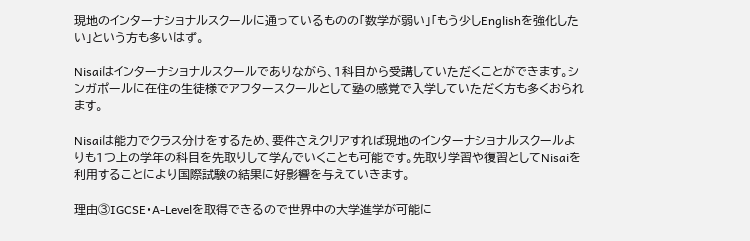現地のインターナショナルスクールに通っているものの「数学が弱い」「もう少しEnglishを強化したい」という方も多いはず。

Nisaiはインターナショナルスクールでありながら、1科目から受講していただくことができます。シンガポールに在住の生徒様でアフタースクールとして塾の感覚で入学していただく方も多くおられます。

Nisaiは能力でクラス分けをするため、要件さえクリアすれば現地のインターナショナルスクールよりも1つ上の学年の科目を先取りして学んでいくことも可能です。先取り学習や復習としてNisaiを利用することにより国際試験の結果に好影響を与えていきます。

理由③IGCSE・A-Levelを取得できるので世界中の大学進学が可能に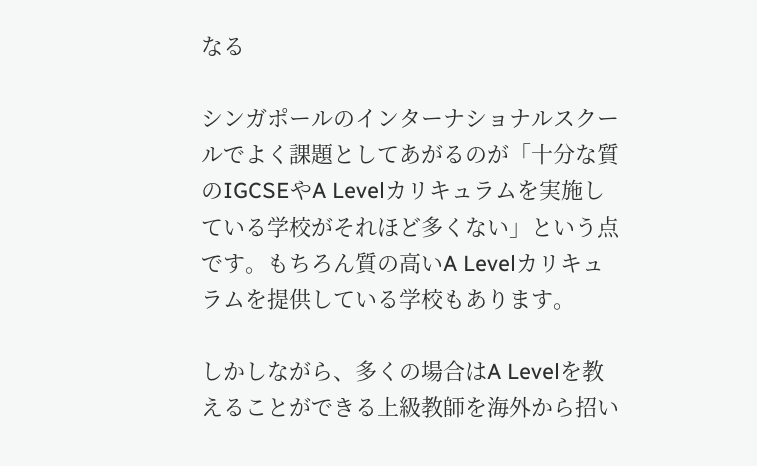なる

シンガポールのインターナショナルスクールでよく課題としてあがるのが「十分な質のIGCSEやA Levelカリキュラムを実施している学校がそれほど多くない」という点です。もちろん質の高いA Levelカリキュラムを提供している学校もあります。

しかしながら、多くの場合はA Levelを教えることができる上級教師を海外から招い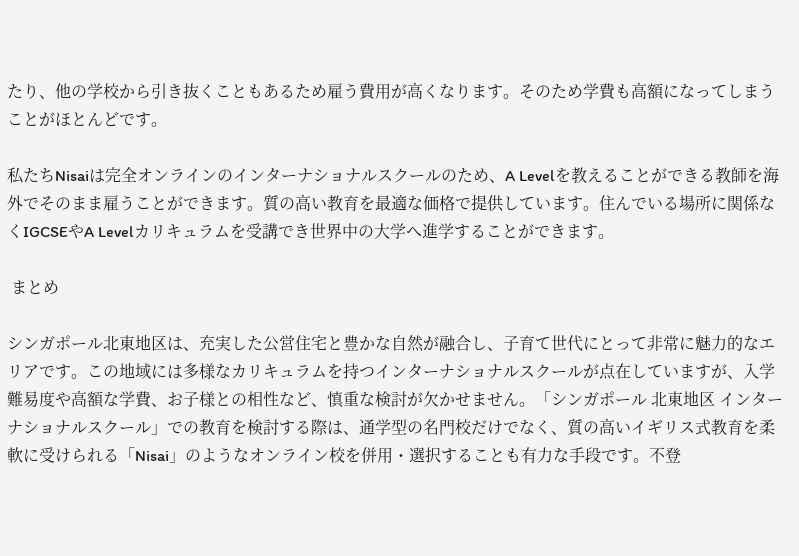たり、他の学校から引き抜くこともあるため雇う費用が高くなります。そのため学費も高額になってしまうことがほとんどです。

私たちNisaiは完全オンラインのインターナショナルスクールのため、A Levelを教えることができる教師を海外でそのまま雇うことができます。質の高い教育を最適な価格で提供しています。住んでいる場所に関係なくIGCSEやA Levelカリキュラムを受講でき世界中の大学へ進学することができます。

 まとめ

シンガポール北東地区は、充実した公営住宅と豊かな自然が融合し、子育て世代にとって非常に魅力的なエリアです。この地域には多様なカリキュラムを持つインターナショナルスクールが点在していますが、入学難易度や高額な学費、お子様との相性など、慎重な検討が欠かせません。「シンガポール 北東地区 インターナショナルスクール」での教育を検討する際は、通学型の名門校だけでなく、質の高いイギリス式教育を柔軟に受けられる「Nisai」のようなオンライン校を併用・選択することも有力な手段です。不登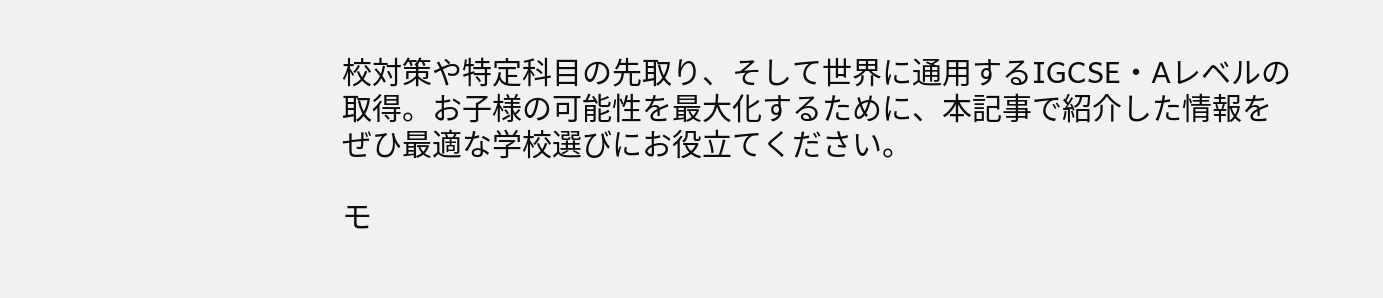校対策や特定科目の先取り、そして世界に通用するIGCSE・Aレベルの取得。お子様の可能性を最大化するために、本記事で紹介した情報をぜひ最適な学校選びにお役立てください。

モ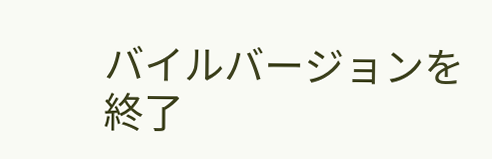バイルバージョンを終了